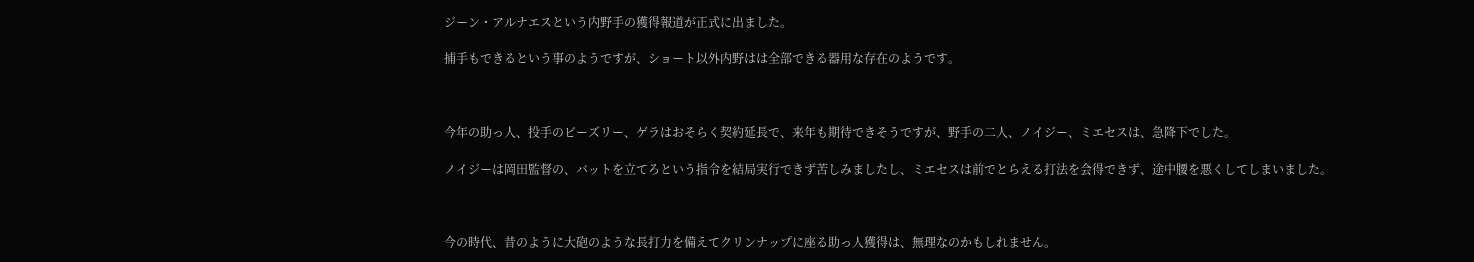ジーン・アルナエスという内野手の獲得報道が正式に出ました。

捕手もできるという事のようですが、ショート以外内野はは全部できる器用な存在のようです。



今年の助っ人、投手のビーズリー、ゲラはおそらく契約延長で、来年も期待できそうですが、野手の二人、ノイジー、ミエセスは、急降下でした。

ノイジーは岡田監督の、バットを立てろという指令を結局実行できず苦しみましたし、ミエセスは前でとらえる打法を会得できず、途中腰を悪くしてしまいました。



今の時代、昔のように大砲のような長打力を備えてクリンナップに座る助っ人獲得は、無理なのかもしれません。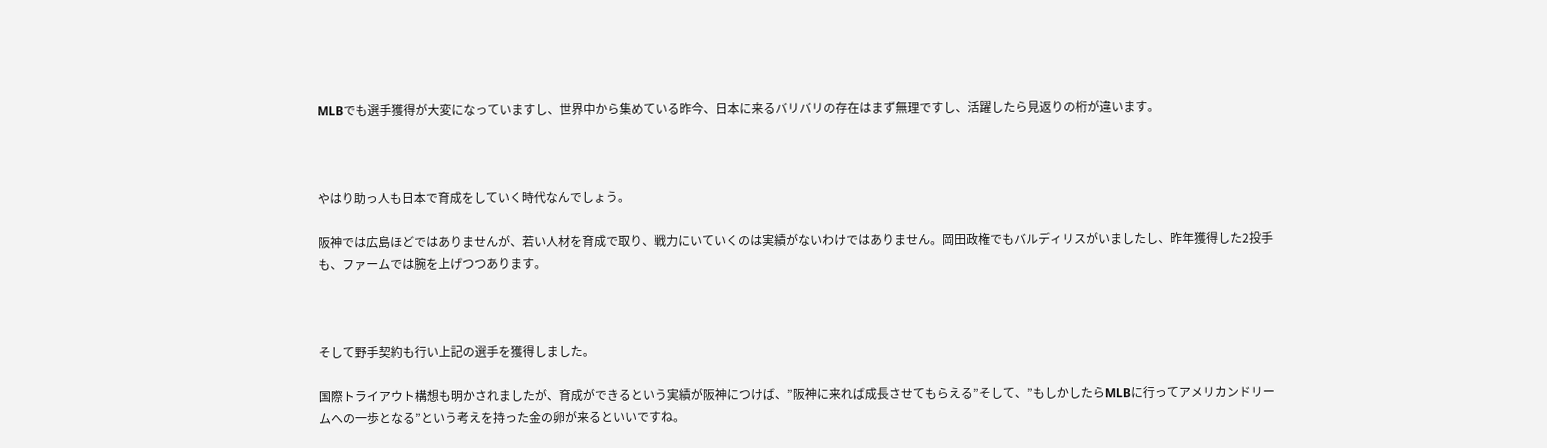MLBでも選手獲得が大変になっていますし、世界中から集めている昨今、日本に来るバリバリの存在はまず無理ですし、活躍したら見返りの桁が違います。



やはり助っ人も日本で育成をしていく時代なんでしょう。

阪神では広島ほどではありませんが、若い人材を育成で取り、戦力にいていくのは実績がないわけではありません。岡田政権でもバルディリスがいましたし、昨年獲得した2投手も、ファームでは腕を上げつつあります。



そして野手契約も行い上記の選手を獲得しました。

国際トライアウト構想も明かされましたが、育成ができるという実績が阪神につけば、”阪神に来れば成長させてもらえる”そして、”もしかしたらMLBに行ってアメリカンドリームへの一歩となる”という考えを持った金の卵が来るといいですね。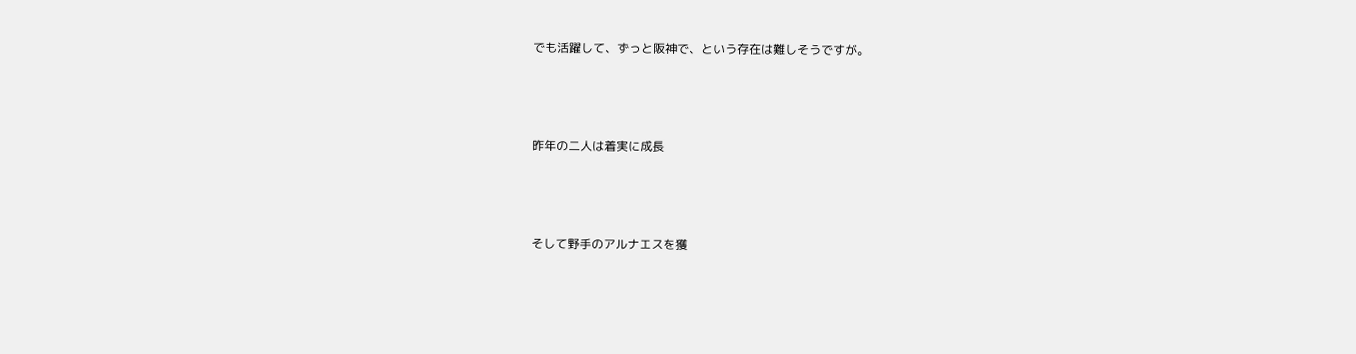でも活躍して、ずっと阪神で、という存在は難しそうですが。



昨年の二人は着実に成長



そして野手のアルナエスを獲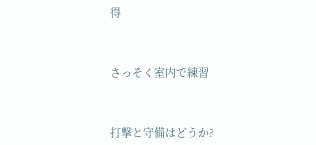得



さっそく室内で練習



打撃と守備はどうか?